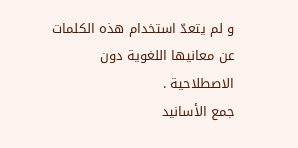و لم يتعدّ استخدام هذه الكلمات عن معانيها اللغوية دون الاصطلاحية .
جمع الأسانيد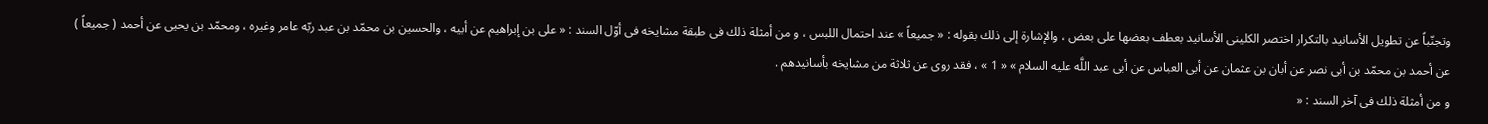وتجنّباً عن تطويل الأسانيد بالتكرار اختصر الكلينى الأسانيد بعطف بعضها على بعض ، والإشارة إلى ذلك بقوله : « جميعاً » عند احتمال اللبس ، و من أمثلة ذلك فى طبقة مشايخه فى أوّل السند : « على بن إبراهيم عن أبيه ، والحسين بن محمّد بن عبد ربّه عامر وغيره ، ومحمّد بن يحيى عن أحمد ( جميعاً ) عن أحمد بن محمّد بن أبى نصر عن أبان بن عثمان عن أبى العباس عن أبى عبد اللَّه عليه السلام » « 1 » ، فقد روى عن ثلاثة من مشايخه بأسانيدهم .
و من أمثلة ذلك فى آخر السند : «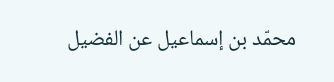محمّد بن إسماعيل عن الفضيل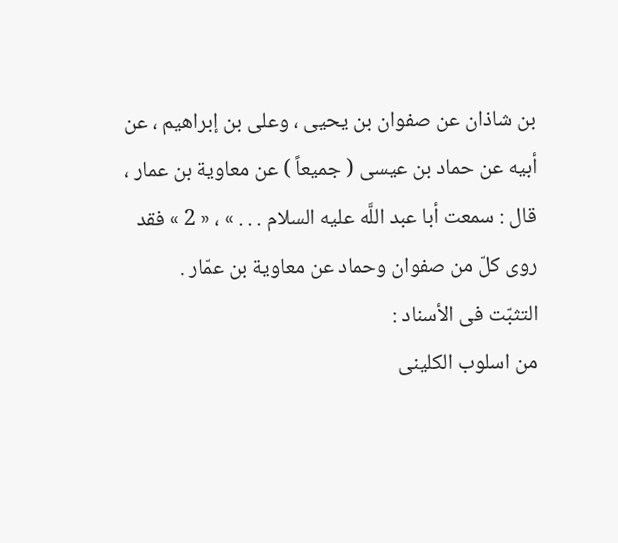بن شاذان عن صفوان بن يحيى ، وعلى بن إبراهيم ، عن أبيه عن حماد بن عيسى ( جميعاً ) عن معاوية بن عمار ، قال : سمعت أبا عبد اللَّه عليه السلام . . . » ، « 2 » فقد روى كلّ من صفوان وحماد عن معاوية بن عمّار .
التثبّت فى الأسناد :
من اسلوب الكلينى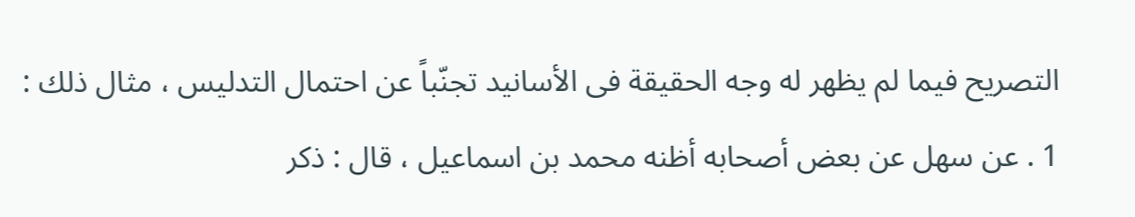التصريح فيما لم يظهر له وجه الحقيقة فى الأسانيد تجنّباً عن احتمال التدليس ، مثال ذلك :
1 . عن سهل عن بعض أصحابه أظنه محمد بن اسماعيل ، قال : ذكر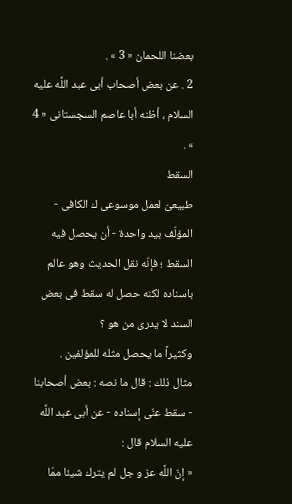بعضنا اللحمان « 3 » .
2 . عن بعض أصحاب أبى عبد اللَّه عليه السلام ، أظنه أبا عاصم السجستانى « 4 » .
السقط
طبيعىّ لعمل موسوعى ك الكافى - المؤلّف بيد واحدة - أن يحصل فيه السقط ؛ فإنّه نقل الحديث وهو عالم باسناده لكنه حصل له سقط فى بعض السند لا يدرى من هو ؟
وكثيراً ما يحصل مثله للمؤلفين .
مثال ذلك : قال ما نصه : بعض أصحابنا - سقط عنّى إسناده - عن أبى عبد اللَّه عليه السلام قال :
« إنّ اللَّه عز و جل لم يترك شيئا ممّا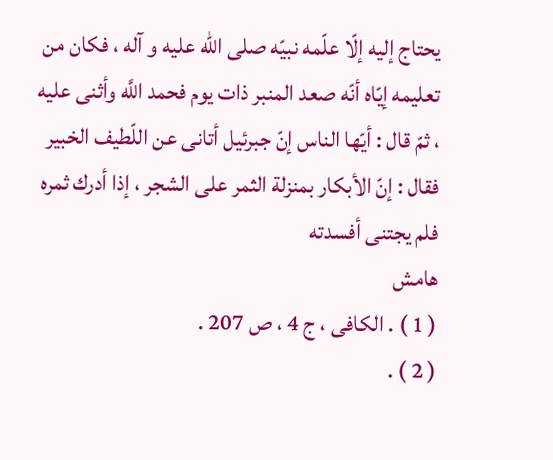يحتاج إليه إلّا علّمه نبيّه صلى الله عليه و آله ، فكان من تعليمه إيّاه أنّه صعد المنبر ذات يوم فحمد اللَّه وأثنى عليه ، ثمّ قال : أيّها الناس إنّ جبرئيل أتانى عن اللّطيف الخبير فقال : إنّ الأبكار بمنزلة الثمر على الشجر ، إذا أدرك ثمره فلم يجتنى أفسدته
هامش
( 1 ) . الكافى ، ج 4 ، ص 207 .
( 2 ) .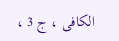الكافى ، ج 3 ،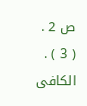ص 2 .
( 3 ) . الكافى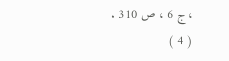، ج 6 ، ص 310 .
( 4 )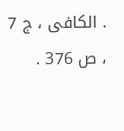. الكافى ، ج 7 ، ص 376 .